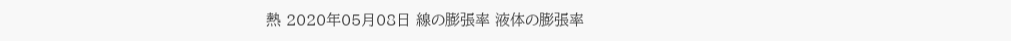熱 2020年05月08日 線の膨張率 液体の膨張率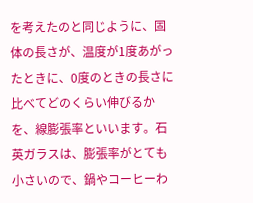を考えたのと同じように、固体の長さが、温度が1度あがったときに、0度のときの長さに比べてどのくらい伸びるかを、線膨張率といいます。石英ガラスは、膨張率がとても小さいので、鍋やコーヒーわ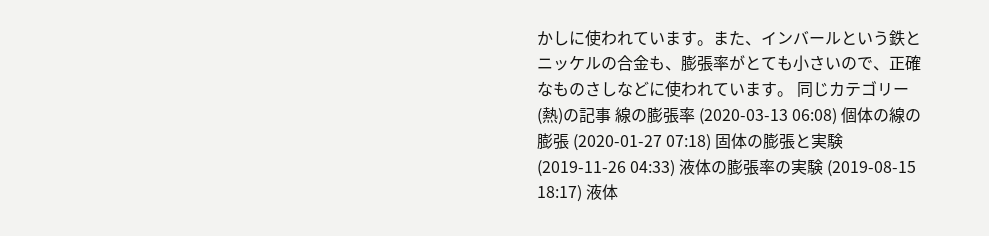かしに使われています。また、インバールという鉄とニッケルの合金も、膨張率がとても小さいので、正確なものさしなどに使われています。 同じカテゴリー(熱)の記事 線の膨張率 (2020-03-13 06:08) 個体の線の膨張 (2020-01-27 07:18) 固体の膨張と実験 (2019-11-26 04:33) 液体の膨張率の実験 (2019-08-15 18:17) 液体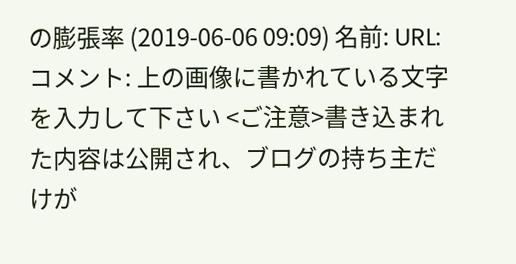の膨張率 (2019-06-06 09:09) 名前: URL: コメント: 上の画像に書かれている文字を入力して下さい <ご注意>書き込まれた内容は公開され、ブログの持ち主だけが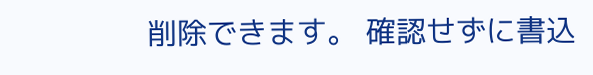削除できます。 確認せずに書込